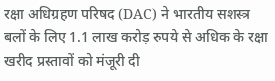रक्षा अधिग्रहण परिषद (DAC) ने भारतीय सशस्त्र बलों के लिए 1.1 लाख करोड़ रुपये से अधिक के रक्षा खरीद प्रस्तावों को मंजूरी दी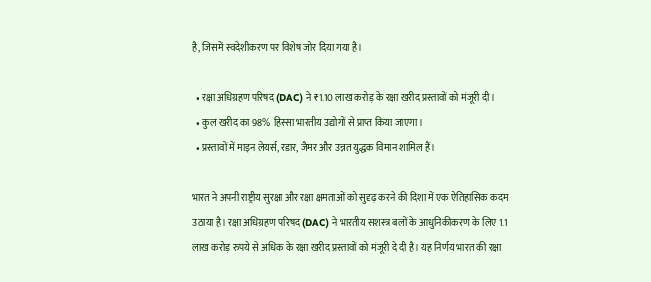है, जिसमें स्वदेशीकरण पर विशेष जोर दिया गया है।

  • रक्षा अधिग्रहण परिषद (DAC) ने ₹1.10 लाख करोड़ के रक्षा खरीद प्रस्तावों को मंजूरी दी।
  • कुल खरीद का 98% हिस्सा भारतीय उद्योगों से प्राप्त किया जाएगा।
  • प्रस्तावों में माइन लेयर्स, रडार, जैमर और उन्नत युद्धक विमान शामिल हैं।

भारत ने अपनी राष्ट्रीय सुरक्षा और रक्षा क्षमताओं को सुदृढ़ करने की दिशा में एक ऐतिहासिक कदम उठाया है। रक्षा अधिग्रहण परिषद (DAC) ने भारतीय सशस्त्र बलों के आधुनिकीकरण के लिए 1.1 लाख करोड़ रुपये से अधिक के रक्षा खरीद प्रस्तावों को मंजूरी दे दी है। यह निर्णय भारत की रक्षा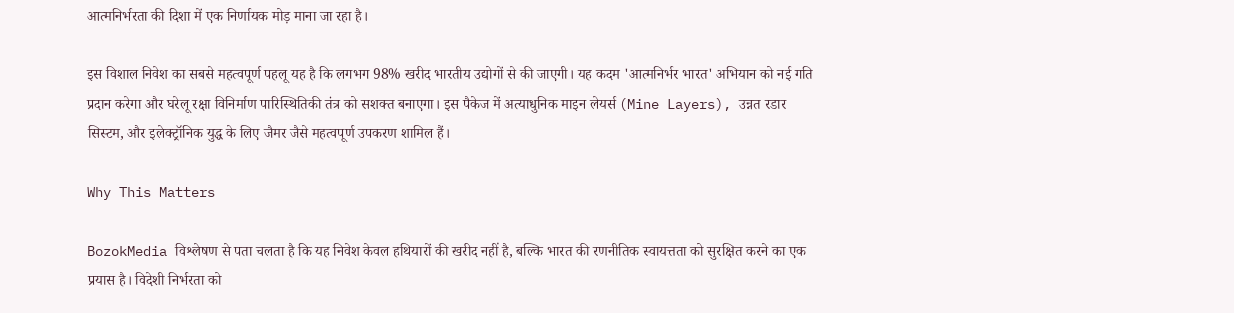आत्मनिर्भरता की दिशा में एक निर्णायक मोड़ माना जा रहा है।

इस विशाल निवेश का सबसे महत्वपूर्ण पहलू यह है कि लगभग 98% खरीद भारतीय उद्योगों से की जाएगी। यह कदम 'आत्मनिर्भर भारत' अभियान को नई गति प्रदान करेगा और घरेलू रक्षा विनिर्माण पारिस्थितिकी तंत्र को सशक्त बनाएगा। इस पैकेज में अत्याधुनिक माइन लेयर्स (Mine Layers), उन्नत रडार सिस्टम, और इलेक्ट्रॉनिक युद्ध के लिए जैमर जैसे महत्वपूर्ण उपकरण शामिल हैं।

Why This Matters

BozokMedia विश्लेषण से पता चलता है कि यह निवेश केवल हथियारों की खरीद नहीं है, बल्कि भारत की रणनीतिक स्वायत्तता को सुरक्षित करने का एक प्रयास है। विदेशी निर्भरता को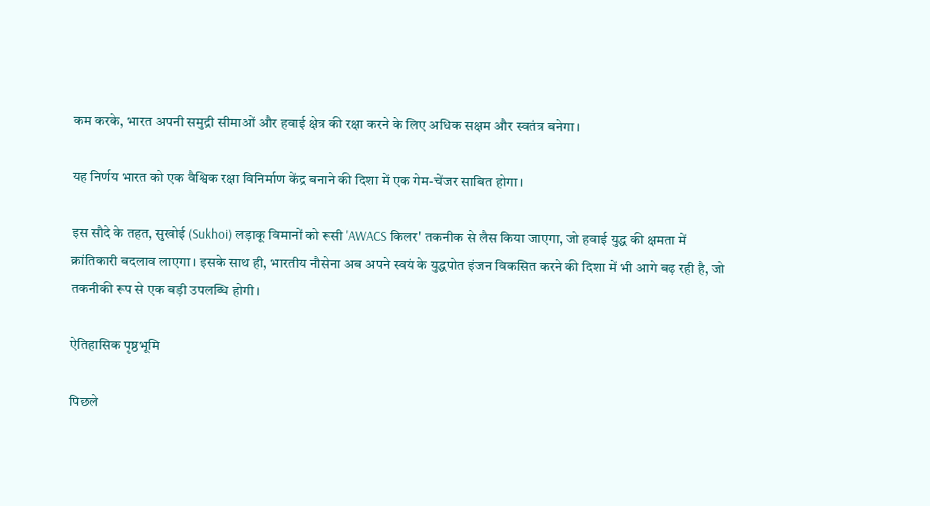कम करके, भारत अपनी समुद्री सीमाओं और हवाई क्षेत्र की रक्षा करने के लिए अधिक सक्षम और स्वतंत्र बनेगा।

यह निर्णय भारत को एक वैश्विक रक्षा विनिर्माण केंद्र बनाने की दिशा में एक गेम-चेंजर साबित होगा।

इस सौदे के तहत, सुखोई (Sukhoi) लड़ाकू विमानों को रूसी 'AWACS किलर' तकनीक से लैस किया जाएगा, जो हवाई युद्ध की क्षमता में क्रांतिकारी बदलाव लाएगा। इसके साथ ही, भारतीय नौसेना अब अपने स्वयं के युद्धपोत इंजन विकसित करने की दिशा में भी आगे बढ़ रही है, जो तकनीकी रूप से एक बड़ी उपलब्धि होगी।

ऐतिहासिक पृष्ठभूमि

पिछले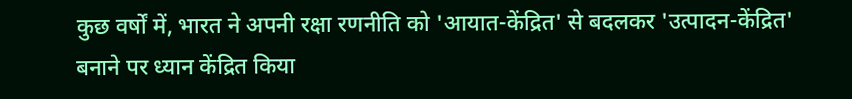कुछ वर्षों में, भारत ने अपनी रक्षा रणनीति को 'आयात-केंद्रित' से बदलकर 'उत्पादन-केंद्रित' बनाने पर ध्यान केंद्रित किया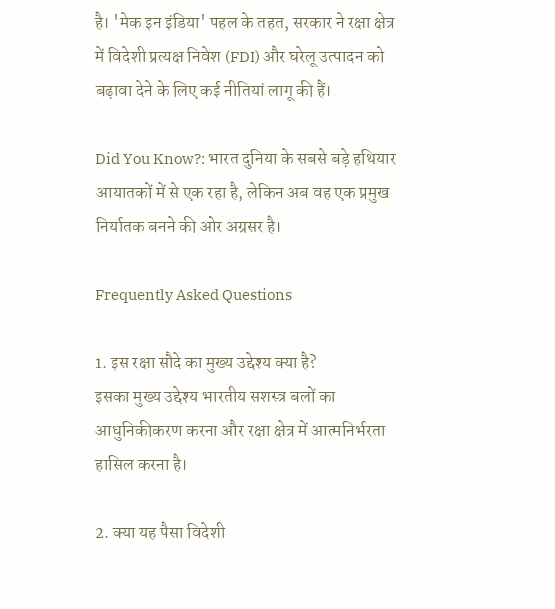है। 'मेक इन इंडिया' पहल के तहत, सरकार ने रक्षा क्षेत्र में विदेशी प्रत्यक्ष निवेश (FDI) और घरेलू उत्पादन को बढ़ावा देने के लिए कई नीतियां लागू की हैं।

Did You Know?: भारत दुनिया के सबसे बड़े हथियार आयातकों में से एक रहा है, लेकिन अब वह एक प्रमुख निर्यातक बनने की ओर अग्रसर है।

Frequently Asked Questions

1. इस रक्षा सौदे का मुख्य उद्देश्य क्या है?
इसका मुख्य उद्देश्य भारतीय सशस्त्र बलों का आधुनिकीकरण करना और रक्षा क्षेत्र में आत्मनिर्भरता हासिल करना है।

2. क्या यह पैसा विदेशी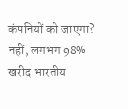कंपनियों को जाएगा?
नहीं, लगभग 98% खरीद भारतीय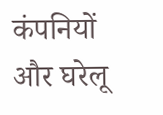कंपनियों और घरेलू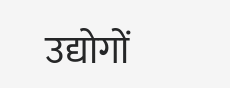उद्योगों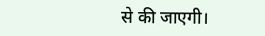से की जाएगी।